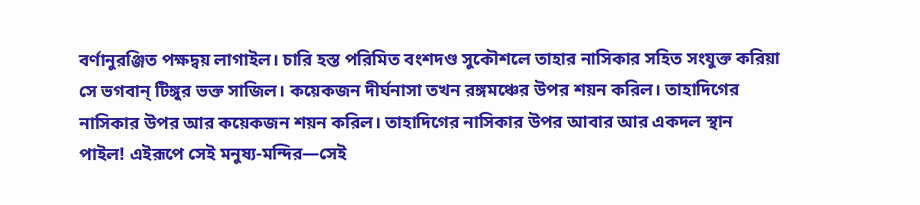বর্ণানুরঞ্জিত পক্ষদ্বয় লাগাইল। চারি হস্ত পরিমিত বংশদণ্ড সুকৌশলে তাহার নাসিকার সহিত সংযুক্ত করিয়া সে ভগবান্ টিঙ্গুর ভক্ত সাজিল। কয়েকজন দীর্ঘনাসা তখন রঙ্গমঞ্চের উপর শয়ন করিল। তাহাদিগের নাসিকার উপর আর কয়েকজন শয়ন করিল। তাহাদিগের নাসিকার উপর আবার আর একদল স্থান পাইল! এইরূপে সেই মনুষ্য-মন্দির―সেই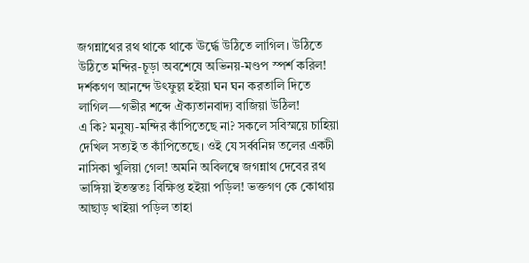জগন্নাথের রথ থাকে থাকে ঊর্দ্ধে উঠিতে লাগিল। উঠিতে উঠিতে মন্দির-চূড়া অবশেষে অভিনয়-মণ্ডপ স্পর্শ করিল! দর্শকগণ আনন্দে উৎফুল্ল হইয়া ঘন ঘন করতালি দিতে লাগিল—গভীর শব্দে ঐক্যতানবাদ্য বাজিয়া উঠিল!
এ কি? মনুষ্য-মন্দির কাঁপিতেছে না? সকলে সবিস্ময়ে চাহিয়া দেখিল সত্যই ত কাঁপিতেছে। ওই যে সর্ব্বনিম্ন তলের একটী নাসিকা খুলিয়া গেল! অমনি অবিলম্বে জগন্নাথ দেবের রথ ভাঙ্গিয়া ইতস্ততঃ বিক্ষিপ্ত হইয়া পড়িল! ভক্তগণ কে কোথায় আছাড় খাইয়া পড়িল তাহা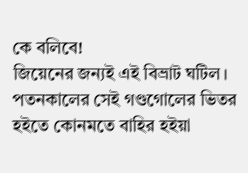কে বলিবে!
জিয়েনের জন্যই এই বিভ্রাট ঘটিল। পতনকালের সেই গণ্ডগোলের ভিতর হইতে কোনমতে বাহির হইয়া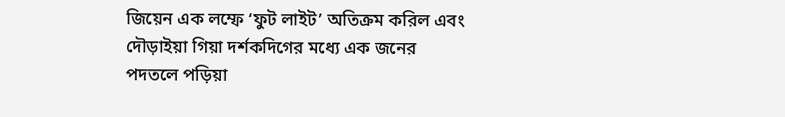জিয়েন এক লম্ফে ‘ফুট লাইট’ অতিক্রম করিল এবং দৌড়াইয়া গিয়া দর্শকদিগের মধ্যে এক জনের পদতলে পড়িয়া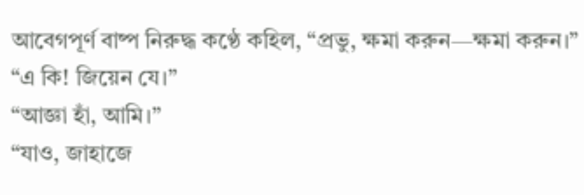আবেগপূর্ণ বাষ্প নিরুদ্ধ কণ্ঠে কহিল, “প্রভু, ক্ষমা করুন—ক্ষমা করুন।”
“এ কি! জিয়েন যে।”
“আজ্ঞা হাঁ, আমি।”
“যাও, জাহাজে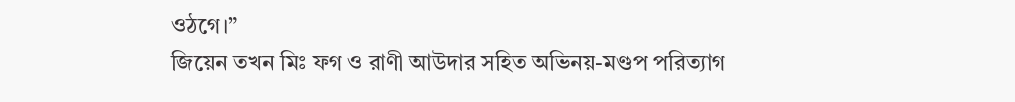ওঠগে।”
জিয়েন তখন মিঃ ফগ ও রাণী আউদার সহিত অভিনয়-মণ্ডপ পরিত্যাগ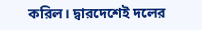করিল। দ্বারদেশেই দলের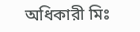অধিকারী মিঃ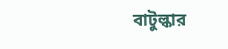বাটুল্কার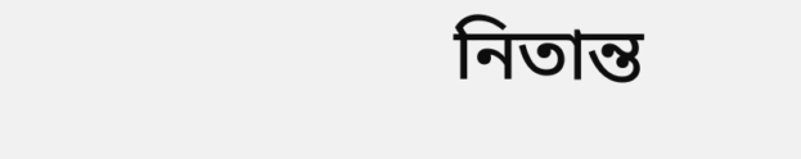নিতান্ত